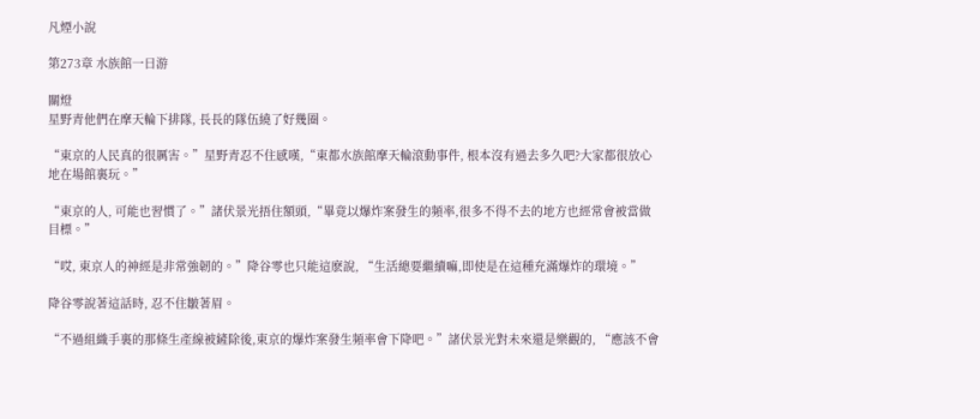凡煙小說

第273章 水族館一日游

關燈
星野青他們在摩天輪下排隊, 長長的隊伍繞了好幾圈。

“東京的人民真的很厲害。”星野青忍不住感嘆,“東都水族館摩天輪滾動事件, 根本沒有過去多久吧?大家都很放心地在場館裏玩。”

“東京的人, 可能也習慣了。”諸伏景光捂住額頭,“畢竟以爆炸案發生的頻率,很多不得不去的地方也經常會被當做目標。”

“哎, 東京人的神經是非常強韌的。”降谷零也只能這麽說, “生活總要繼續嘛,即使是在這種充滿爆炸的環境。”

降谷零說著這話時, 忍不住皺著眉。

“不過組織手裏的那條生產線被鏟除後,東京的爆炸案發生頻率會下降吧。”諸伏景光對未來還是樂觀的, “應該不會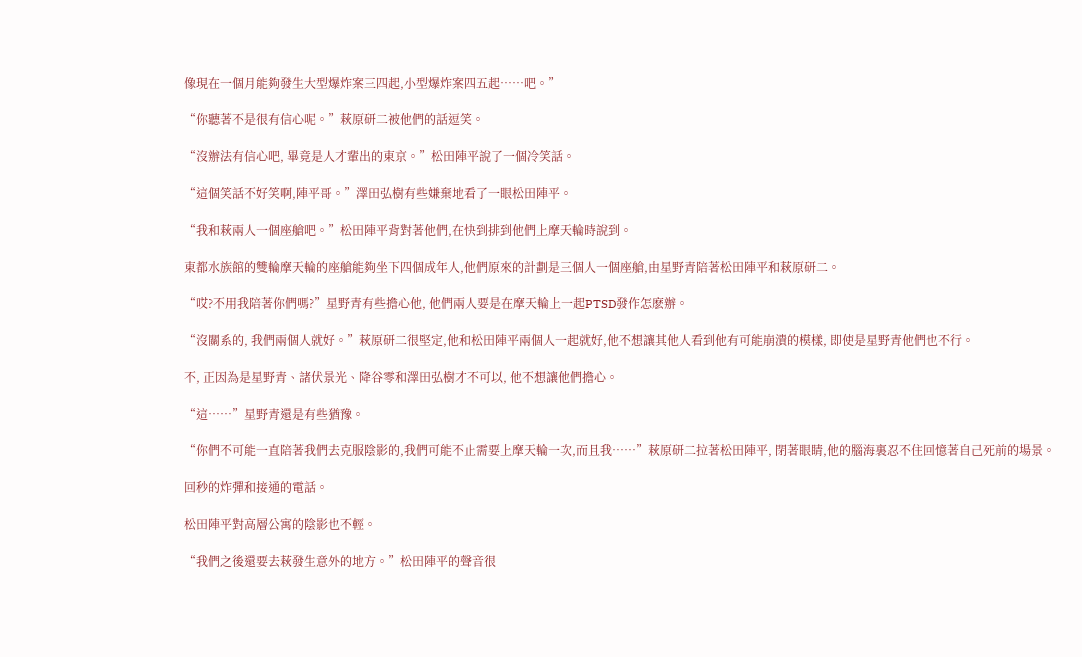像現在一個月能夠發生大型爆炸案三四起,小型爆炸案四五起……吧。”

“你聽著不是很有信心呢。”萩原研二被他們的話逗笑。

“沒辦法有信心吧, 畢竟是人才輩出的東京。”松田陣平說了一個冷笑話。

“這個笑話不好笑啊,陣平哥。”澤田弘樹有些嫌棄地看了一眼松田陣平。

“我和萩兩人一個座艙吧。”松田陣平背對著他們,在快到排到他們上摩天輪時說到。

東都水族館的雙輪摩天輪的座艙能夠坐下四個成年人,他們原來的計劃是三個人一個座艙,由星野青陪著松田陣平和萩原研二。

“哎?不用我陪著你們嗎?”星野青有些擔心他, 他們兩人要是在摩天輪上一起PTSD發作怎麽辦。

“沒關系的, 我們兩個人就好。”萩原研二很堅定,他和松田陣平兩個人一起就好,他不想讓其他人看到他有可能崩潰的模樣, 即使是星野青他們也不行。

不, 正因為是星野青、諸伏景光、降谷零和澤田弘樹才不可以, 他不想讓他們擔心。

“這……”星野青還是有些猶豫。

“你們不可能一直陪著我們去克服陰影的,我們可能不止需要上摩天輪一次,而且我……”萩原研二拉著松田陣平, 閉著眼睛,他的腦海裏忍不住回憶著自己死前的場景。

回秒的炸彈和接通的電話。

松田陣平對高層公寓的陰影也不輕。

“我們之後還要去萩發生意外的地方。”松田陣平的聲音很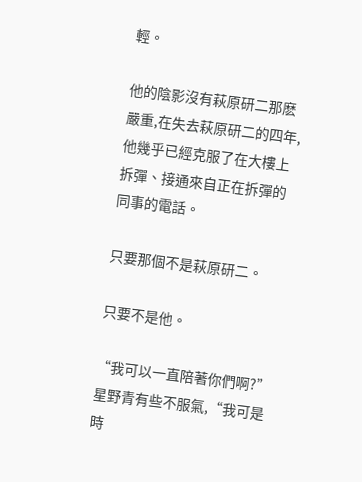輕。

他的陰影沒有萩原研二那麽嚴重,在失去萩原研二的四年,他幾乎已經克服了在大樓上拆彈、接通來自正在拆彈的同事的電話。

只要那個不是萩原研二。

只要不是他。

“我可以一直陪著你們啊?”星野青有些不服氣,“我可是時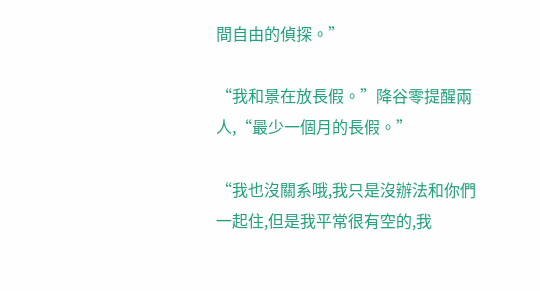間自由的偵探。”

“我和景在放長假。”降谷零提醒兩人,“最少一個月的長假。”

“我也沒關系哦,我只是沒辦法和你們一起住,但是我平常很有空的,我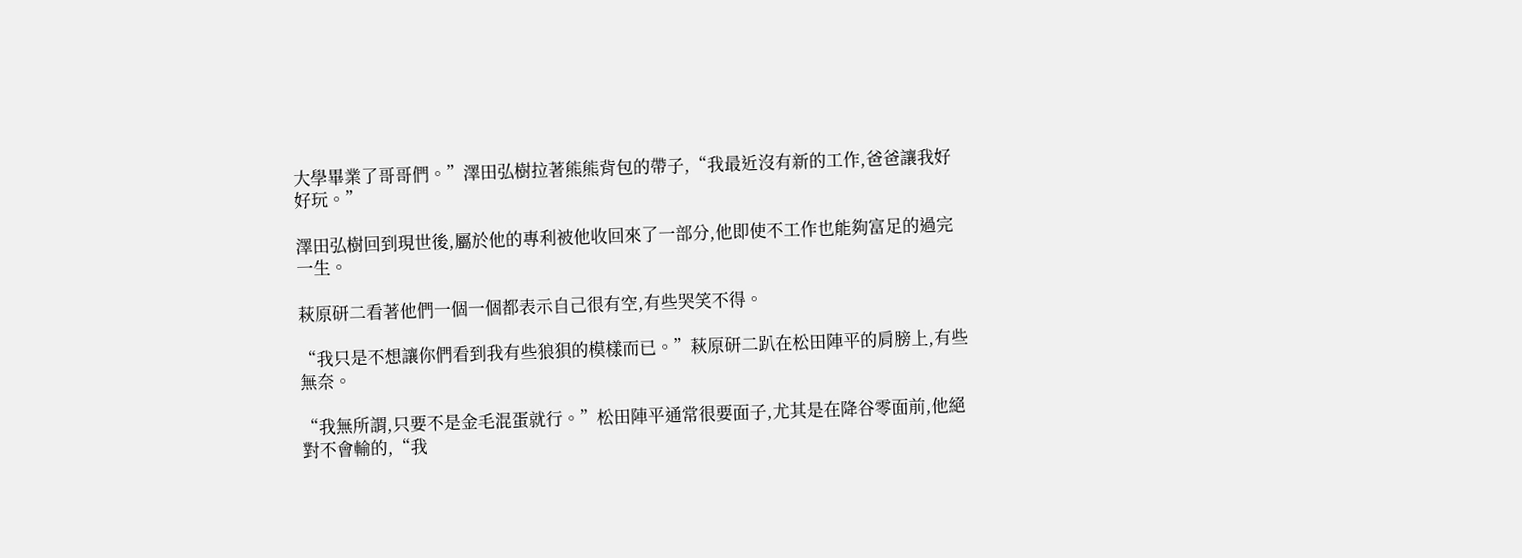大學畢業了哥哥們。”澤田弘樹拉著熊熊背包的帶子,“我最近沒有新的工作,爸爸讓我好好玩。”

澤田弘樹回到現世後,屬於他的專利被他收回來了一部分,他即使不工作也能夠富足的過完一生。

萩原研二看著他們一個一個都表示自己很有空,有些哭笑不得。

“我只是不想讓你們看到我有些狼狽的模樣而已。”萩原研二趴在松田陣平的肩膀上,有些無奈。

“我無所謂,只要不是金毛混蛋就行。”松田陣平通常很要面子,尤其是在降谷零面前,他絕對不會輸的,“我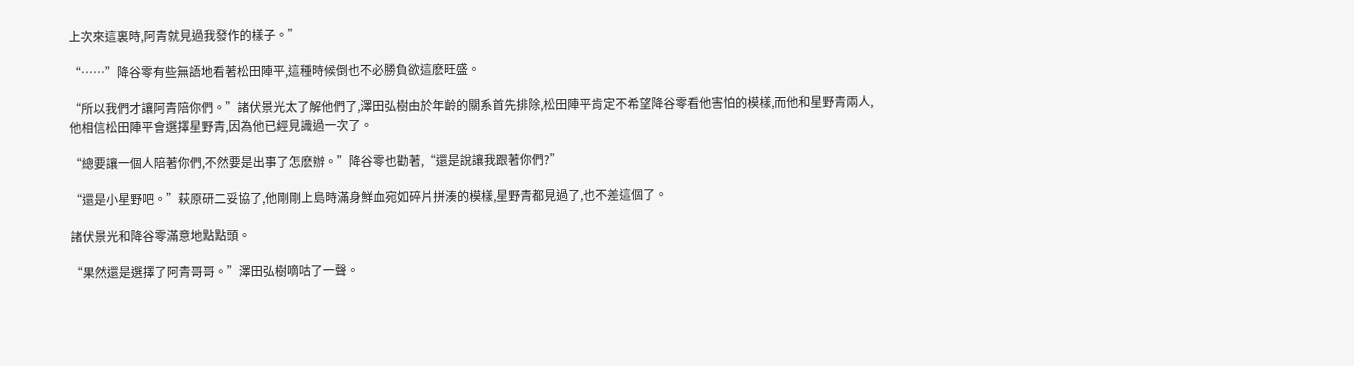上次來這裏時,阿青就見過我發作的樣子。”

“……”降谷零有些無語地看著松田陣平,這種時候倒也不必勝負欲這麽旺盛。

“所以我們才讓阿青陪你們。”諸伏景光太了解他們了,澤田弘樹由於年齡的關系首先排除,松田陣平肯定不希望降谷零看他害怕的模樣,而他和星野青兩人,他相信松田陣平會選擇星野青,因為他已經見識過一次了。

“總要讓一個人陪著你們,不然要是出事了怎麽辦。”降谷零也勸著,“還是說讓我跟著你們?”

“還是小星野吧。”萩原研二妥協了,他剛剛上島時滿身鮮血宛如碎片拼湊的模樣,星野青都見過了,也不差這個了。

諸伏景光和降谷零滿意地點點頭。

“果然還是選擇了阿青哥哥。”澤田弘樹嘀咕了一聲。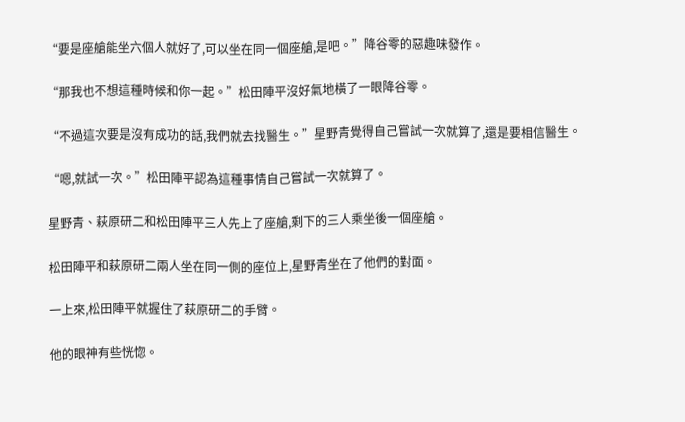“要是座艙能坐六個人就好了,可以坐在同一個座艙,是吧。”降谷零的惡趣味發作。

“那我也不想這種時候和你一起。”松田陣平沒好氣地橫了一眼降谷零。

“不過這次要是沒有成功的話,我們就去找醫生。”星野青覺得自己嘗試一次就算了,還是要相信醫生。

“嗯,就試一次。”松田陣平認為這種事情自己嘗試一次就算了。

星野青、萩原研二和松田陣平三人先上了座艙,剩下的三人乘坐後一個座艙。

松田陣平和萩原研二兩人坐在同一側的座位上,星野青坐在了他們的對面。

一上來,松田陣平就握住了萩原研二的手臂。

他的眼神有些恍惚。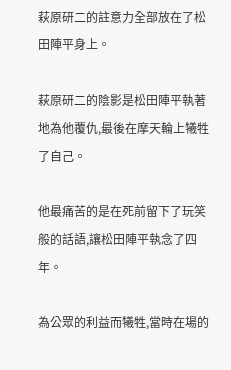萩原研二的註意力全部放在了松田陣平身上。

萩原研二的陰影是松田陣平執著地為他覆仇,最後在摩天輪上犧牲了自己。

他最痛苦的是在死前留下了玩笑般的話語,讓松田陣平執念了四年。

為公眾的利益而犧牲,當時在場的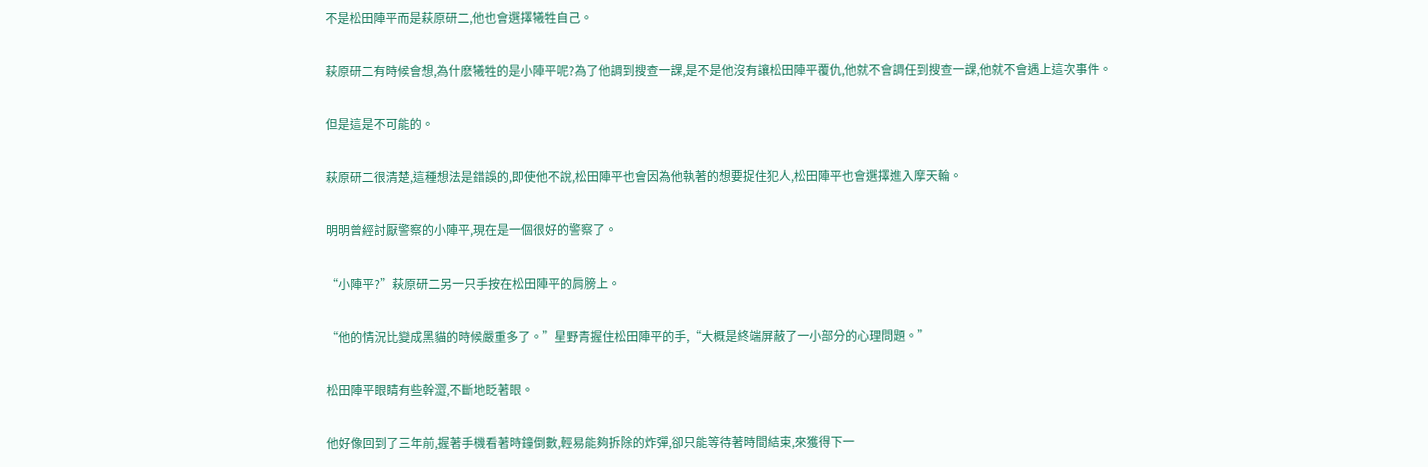不是松田陣平而是萩原研二,他也會選擇犧牲自己。

萩原研二有時候會想,為什麽犧牲的是小陣平呢?為了他調到搜查一課,是不是他沒有讓松田陣平覆仇,他就不會調任到搜查一課,他就不會遇上這次事件。

但是這是不可能的。

萩原研二很清楚,這種想法是錯誤的,即使他不說,松田陣平也會因為他執著的想要捉住犯人,松田陣平也會選擇進入摩天輪。

明明曾經討厭警察的小陣平,現在是一個很好的警察了。

“小陣平?”萩原研二另一只手按在松田陣平的肩膀上。

“他的情況比變成黑貓的時候嚴重多了。”星野青握住松田陣平的手,“大概是終端屏蔽了一小部分的心理問題。”

松田陣平眼睛有些幹澀,不斷地眨著眼。

他好像回到了三年前,握著手機看著時鐘倒數,輕易能夠拆除的炸彈,卻只能等待著時間結束,來獲得下一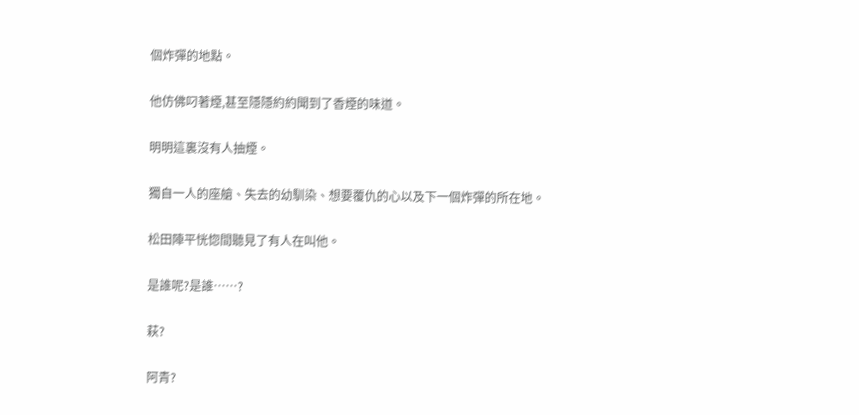個炸彈的地點。

他仿佛叼著煙,甚至隱隱約約聞到了香煙的味道。

明明這裏沒有人抽煙。

獨自一人的座艙、失去的幼馴染、想要覆仇的心以及下一個炸彈的所在地。

松田陣平恍惚間聽見了有人在叫他。

是誰呢?是誰……?

萩?

阿青?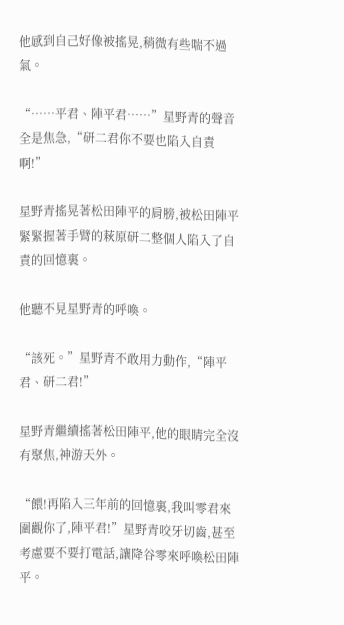他感到自己好像被搖晃,稍微有些喘不過氣。

“……平君、陣平君……”星野青的聲音全是焦急,“研二君你不要也陷入自責啊!”

星野青搖晃著松田陣平的肩膀,被松田陣平緊緊握著手臂的萩原研二整個人陷入了自責的回憶裏。

他聽不見星野青的呼喚。

“該死。”星野青不敢用力動作,“陣平君、研二君!”

星野青繼續搖著松田陣平,他的眼睛完全沒有聚焦,神游天外。

“餵!再陷入三年前的回憶裏,我叫零君來圍觀你了,陣平君!”星野青咬牙切齒,甚至考慮要不要打電話,讓降谷零來呼喚松田陣平。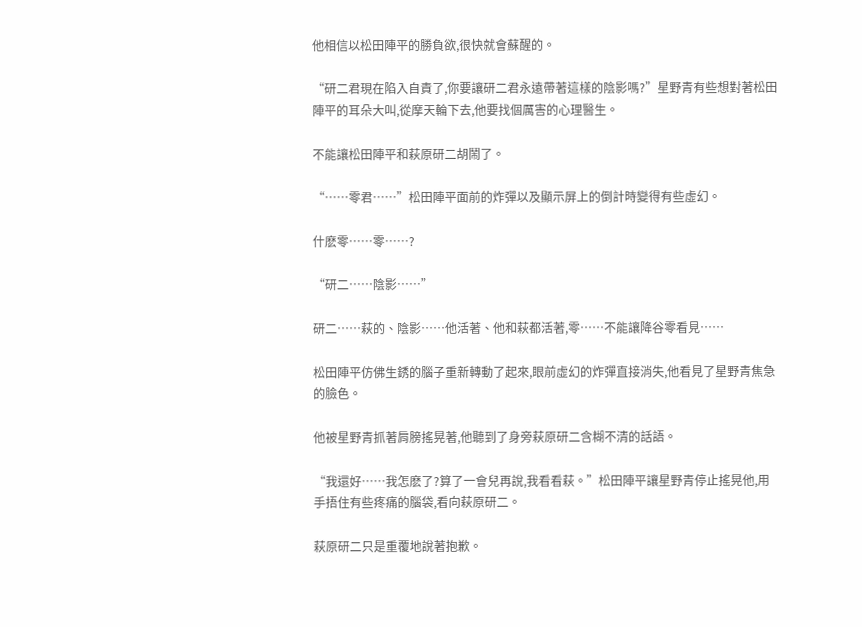他相信以松田陣平的勝負欲,很快就會蘇醒的。

“研二君現在陷入自責了,你要讓研二君永遠帶著這樣的陰影嗎?”星野青有些想對著松田陣平的耳朵大叫,從摩天輪下去,他要找個厲害的心理醫生。

不能讓松田陣平和萩原研二胡鬧了。

“……零君……”松田陣平面前的炸彈以及顯示屏上的倒計時變得有些虛幻。

什麽零……零……?

“研二……陰影……”

研二……萩的、陰影……他活著、他和萩都活著,零……不能讓降谷零看見……

松田陣平仿佛生銹的腦子重新轉動了起來,眼前虛幻的炸彈直接消失,他看見了星野青焦急的臉色。

他被星野青抓著肩膀搖晃著,他聽到了身旁萩原研二含糊不清的話語。

“我還好……我怎麽了?算了一會兒再說,我看看萩。”松田陣平讓星野青停止搖晃他,用手捂住有些疼痛的腦袋,看向萩原研二。

萩原研二只是重覆地說著抱歉。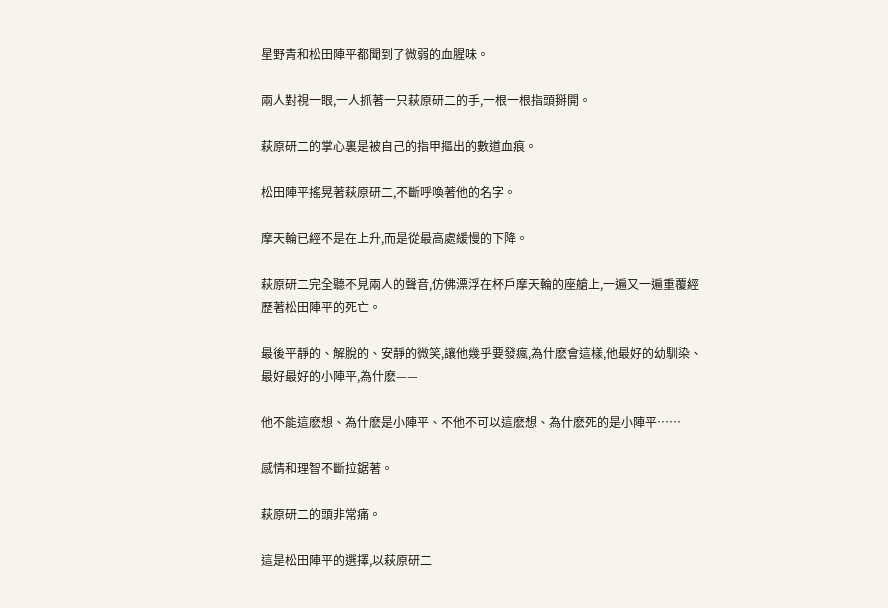星野青和松田陣平都聞到了微弱的血腥味。

兩人對視一眼,一人抓著一只萩原研二的手,一根一根指頭掰開。

萩原研二的掌心裏是被自己的指甲摳出的數道血痕。

松田陣平搖晃著萩原研二,不斷呼喚著他的名字。

摩天輪已經不是在上升,而是從最高處緩慢的下降。

萩原研二完全聽不見兩人的聲音,仿佛漂浮在杯戶摩天輪的座艙上,一遍又一遍重覆經歷著松田陣平的死亡。

最後平靜的、解脫的、安靜的微笑,讓他幾乎要發瘋,為什麽會這樣,他最好的幼馴染、最好最好的小陣平,為什麽——

他不能這麽想、為什麽是小陣平、不他不可以這麽想、為什麽死的是小陣平……

感情和理智不斷拉鋸著。

萩原研二的頭非常痛。

這是松田陣平的選擇,以萩原研二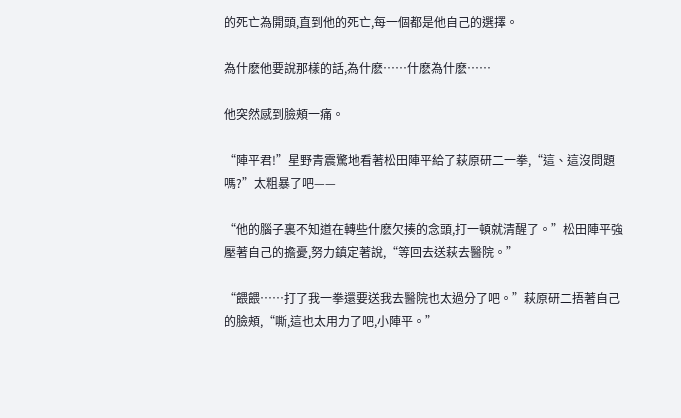的死亡為開頭,直到他的死亡,每一個都是他自己的選擇。

為什麽他要說那樣的話,為什麽……什麽為什麽……

他突然感到臉頰一痛。

“陣平君!”星野青震驚地看著松田陣平給了萩原研二一拳,“這、這沒問題嗎?”太粗暴了吧——

“他的腦子裏不知道在轉些什麽欠揍的念頭,打一頓就清醒了。”松田陣平強壓著自己的擔憂,努力鎮定著說,“等回去送萩去醫院。”

“餵餵……打了我一拳還要送我去醫院也太過分了吧。”萩原研二捂著自己的臉頰,“嘶,這也太用力了吧,小陣平。”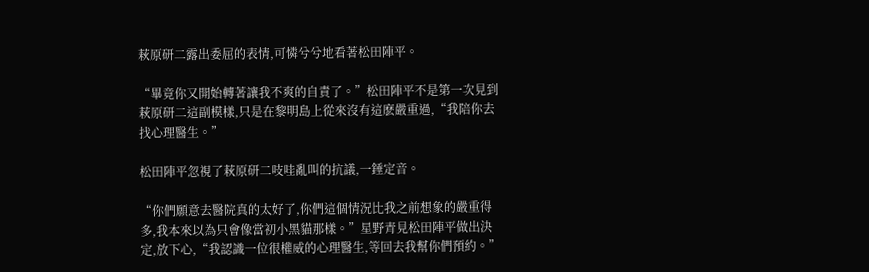萩原研二露出委屈的表情,可憐兮兮地看著松田陣平。

“畢竟你又開始轉著讓我不爽的自責了。”松田陣平不是第一次見到萩原研二這副模樣,只是在黎明島上從來沒有這麽嚴重過,“我陪你去找心理醫生。”

松田陣平忽視了萩原研二吱哇亂叫的抗議,一錘定音。

“你們願意去醫院真的太好了,你們這個情況比我之前想象的嚴重得多,我本來以為只會像當初小黑貓那樣。”星野青見松田陣平做出決定,放下心,“我認識一位很權威的心理醫生,等回去我幫你們預約。”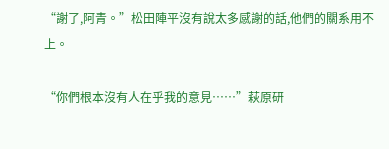“謝了,阿青。”松田陣平沒有說太多感謝的話,他們的關系用不上。

“你們根本沒有人在乎我的意見……”萩原研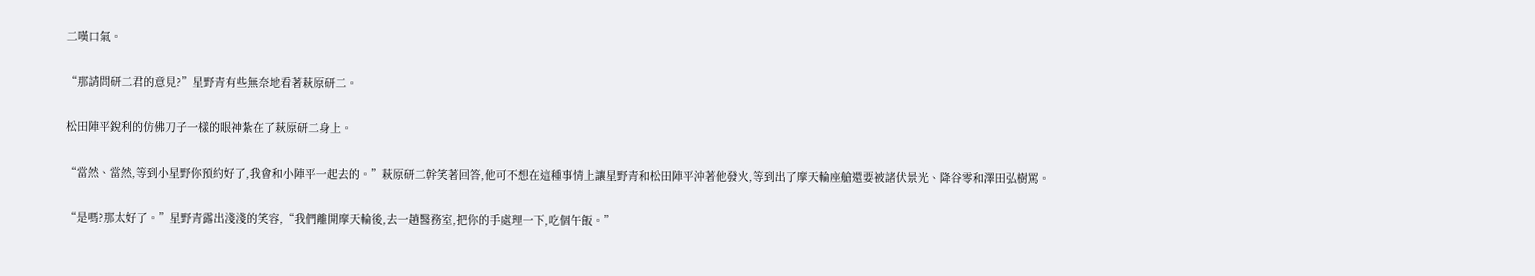二嘆口氣。

“那請問研二君的意見?”星野青有些無奈地看著萩原研二。

松田陣平銳利的仿佛刀子一樣的眼神紮在了萩原研二身上。

“當然、當然,等到小星野你預約好了,我會和小陣平一起去的。”萩原研二幹笑著回答,他可不想在這種事情上讓星野青和松田陣平沖著他發火,等到出了摩天輪座艙還要被諸伏景光、降谷零和澤田弘樹罵。

“是嗎?那太好了。”星野青露出淺淺的笑容,“我們離開摩天輪後,去一趟醫務室,把你的手處理一下,吃個午飯。”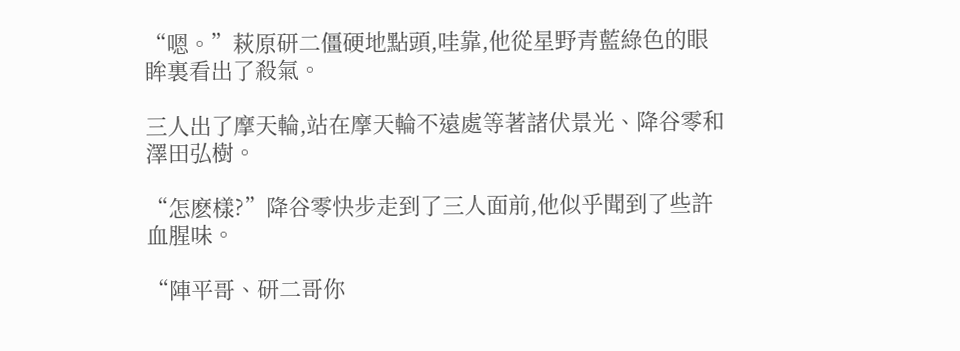“嗯。”萩原研二僵硬地點頭,哇靠,他從星野青藍綠色的眼眸裏看出了殺氣。

三人出了摩天輪,站在摩天輪不遠處等著諸伏景光、降谷零和澤田弘樹。

“怎麽樣?”降谷零快步走到了三人面前,他似乎聞到了些許血腥味。

“陣平哥、研二哥你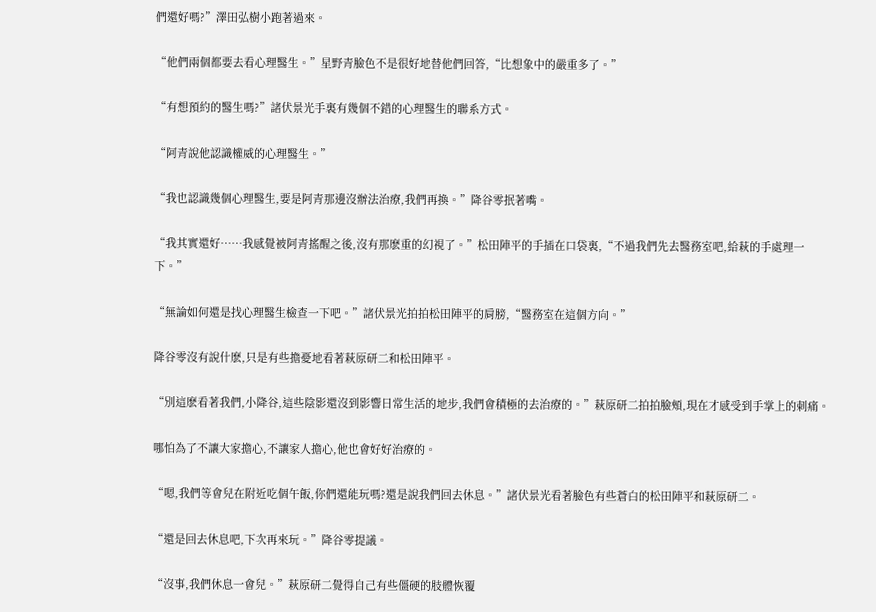們還好嗎?”澤田弘樹小跑著過來。

“他們兩個都要去看心理醫生。”星野青臉色不是很好地替他們回答,“比想象中的嚴重多了。”

“有想預約的醫生嗎?”諸伏景光手裏有幾個不錯的心理醫生的聯系方式。

“阿青說他認識權威的心理醫生。”

“我也認識幾個心理醫生,要是阿青那邊沒辦法治療,我們再換。”降谷零抿著嘴。

“我其實還好……我感覺被阿青搖醒之後,沒有那麽重的幻視了。”松田陣平的手插在口袋裏,“不過我們先去醫務室吧,給萩的手處理一下。”

“無論如何還是找心理醫生檢查一下吧。”諸伏景光拍拍松田陣平的肩膀,“醫務室在這個方向。”

降谷零沒有說什麽,只是有些擔憂地看著萩原研二和松田陣平。

“別這麽看著我們,小降谷,這些陰影還沒到影響日常生活的地步,我們會積極的去治療的。”萩原研二拍拍臉頰,現在才感受到手掌上的刺痛。

哪怕為了不讓大家擔心,不讓家人擔心,他也會好好治療的。

“嗯,我們等會兒在附近吃個午飯,你們還能玩嗎?還是說我們回去休息。”諸伏景光看著臉色有些蒼白的松田陣平和萩原研二。

“還是回去休息吧,下次再來玩。”降谷零提議。

“沒事,我們休息一會兒。”萩原研二覺得自己有些僵硬的肢體恢覆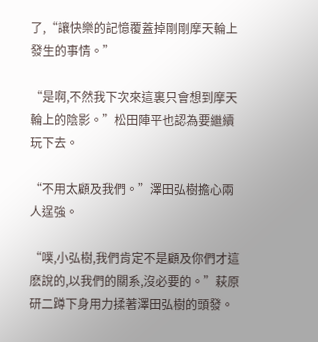了,“讓快樂的記憶覆蓋掉剛剛摩天輪上發生的事情。”

“是啊,不然我下次來這裏只會想到摩天輪上的陰影。”松田陣平也認為要繼續玩下去。

“不用太顧及我們。”澤田弘樹擔心兩人逞強。

“噗,小弘樹,我們肯定不是顧及你們才這麽說的,以我們的關系,沒必要的。”萩原研二蹲下身用力揉著澤田弘樹的頭發。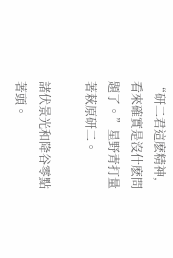“研二君這麽精神,看來確實是沒什麽問題了。”星野青打量著萩原研二。

諸伏景光和降谷零點著頭。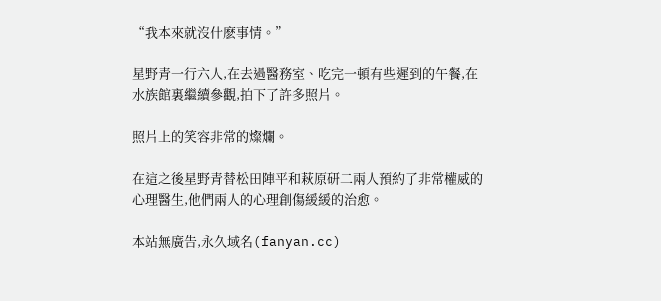“我本來就沒什麽事情。”

星野青一行六人,在去過醫務室、吃完一頓有些遲到的午餐,在水族館裏繼續參觀,拍下了許多照片。

照片上的笑容非常的燦爛。

在這之後星野青替松田陣平和萩原研二兩人預約了非常權威的心理醫生,他們兩人的心理創傷緩緩的治愈。

本站無廣告,永久域名(fanyan.cc)